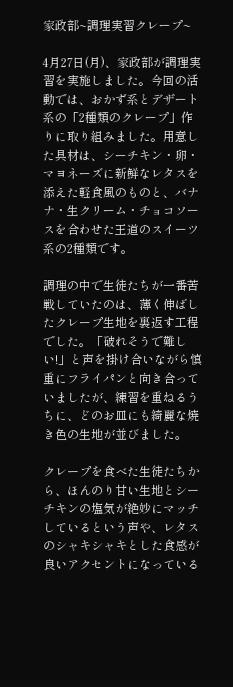家政部~調理実習クレープ~

4月27日(月)、家政部が調理実習を実施しました。今回の活動では、おかず系とデザート系の「2種類のクレープ」作りに取り組みました。用意した具材は、シーチキン・卵・マヨネーズに新鮮なレタスを添えた軽食風のものと、バナナ・生クリーム・チョコソースを合わせた王道のスイーツ系の2種類です。

調理の中で生徒たちが一番苦戦していたのは、薄く伸ばしたクレープ生地を裏返す工程でした。「破れそうで難しい!」と声を掛け合いながら慎重にフライパンと向き合っていましたが、練習を重ねるうちに、どのお皿にも綺麗な焼き色の生地が並びました。

クレープを食べた生徒たちから、ほんのり甘い生地とシーチキンの塩気が絶妙にマッチしているという声や、レタスのシャキシャキとした食感が良いアクセントになっている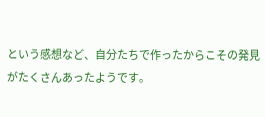という感想など、自分たちで作ったからこその発見がたくさんあったようです。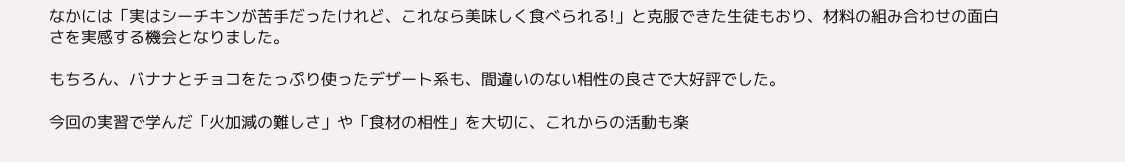なかには「実はシーチキンが苦手だったけれど、これなら美味しく食べられる!」と克服できた生徒もおり、材料の組み合わせの面白さを実感する機会となりました。

もちろん、バナナとチョコをたっぷり使ったデザート系も、間違いのない相性の良さで大好評でした。

今回の実習で学んだ「火加減の難しさ」や「食材の相性」を大切に、これからの活動も楽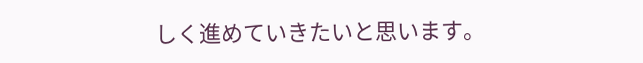しく進めていきたいと思います。